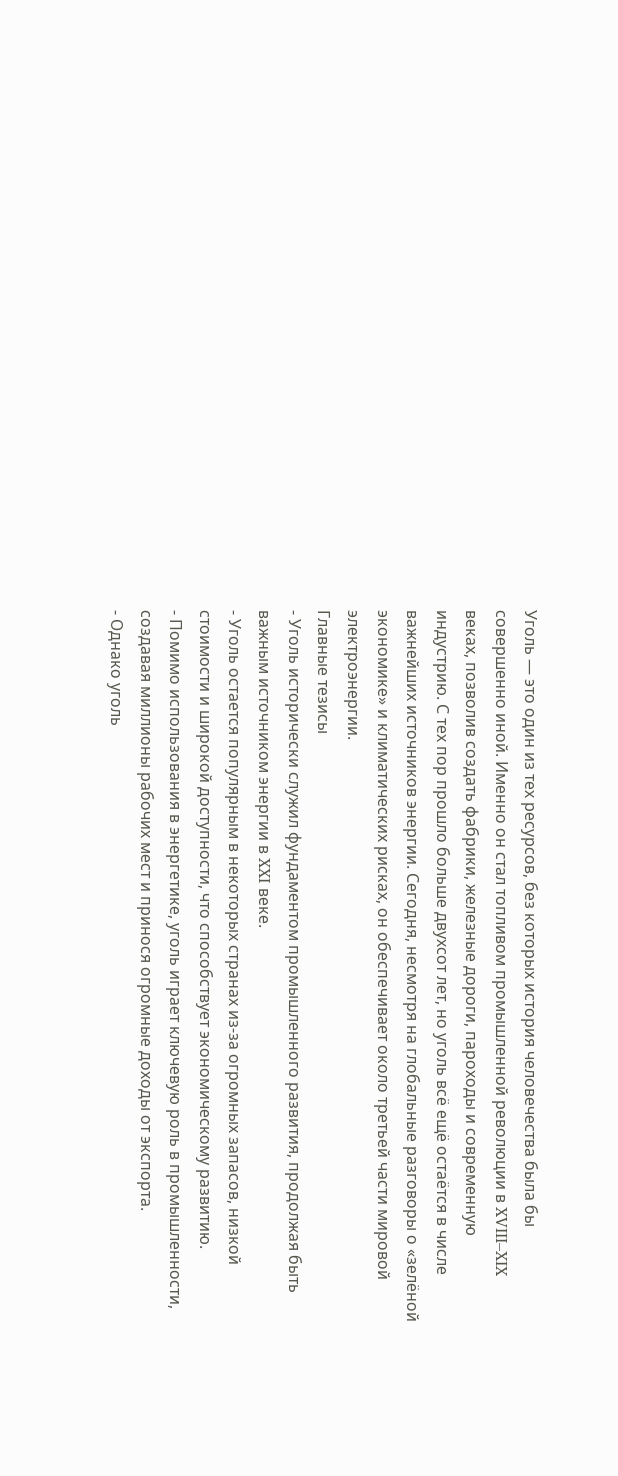Уголь — это один из тех ресурсов, без которых история человечества была бы совершенно иной. Именно он стал топливом промышленной революции в XVIII–XIX веках, позволив создать фабрики, железные дороги, пароходы и современную индустрию. С тех пор прошло больше двухсот лет, но уголь всё ещё остаётся в числе важнейших источников энергии. Сегодня, несмотря на глобальные разговоры о «зелёной экономике» и климатических рисках, он обеспечивает около третьей части мировой электроэнергии.
Главные тезисы
- Уголь исторически служил фундаментом промышленного развития, продолжая быть важным источником энергии в XXI веке.
- Уголь остается популярным в некоторых странах из-за огромных запасов, низкой стоимости и широкой доступности, что способствует экономическому развитию.
- Помимо использования в энергетике, уголь играет ключевую роль в промышленности, создавая миллионы рабочих мест и принося огромные доходы от экспорта.
- Однако уголь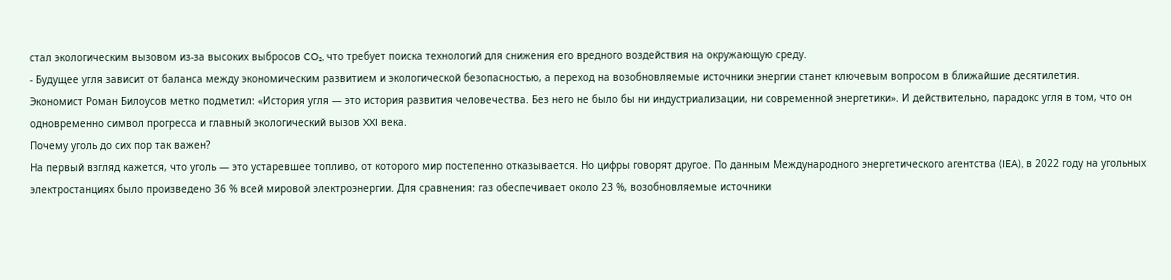стал экологическим вызовом из-за высоких выбросов CO₂, что требует поиска технологий для снижения его вредного воздействия на окружающую среду.
- Будущее угля зависит от баланса между экономическим развитием и экологической безопасностью, а переход на возобновляемые источники энергии станет ключевым вопросом в ближайшие десятилетия.
Экономист Роман Билоусов метко подметил: «История угля — это история развития человечества. Без него не было бы ни индустриализации, ни современной энергетики». И действительно, парадокс угля в том, что он одновременно символ прогресса и главный экологический вызов XXI века.
Почему уголь до сих пор так важен?
На первый взгляд кажется, что уголь — это устаревшее топливо, от которого мир постепенно отказывается. Но цифры говорят другое. По данным Международного энергетического агентства (IEA), в 2022 году на угольных электростанциях было произведено 36 % всей мировой электроэнергии. Для сравнения: газ обеспечивает около 23 %, возобновляемые источники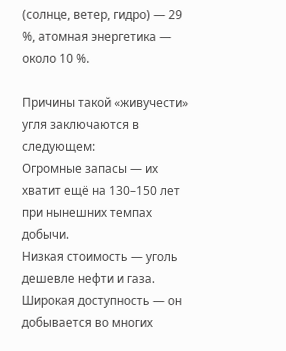(солнце, ветер, гидро) — 29 %, атомная энергетика — около 10 %.

Причины такой «живучести» угля заключаются в следующем:
Огромные запасы — их хватит ещё на 130–150 лет при нынешних темпах добычи.
Низкая стоимость — уголь дешевле нефти и газа.
Широкая доступность — он добывается во многих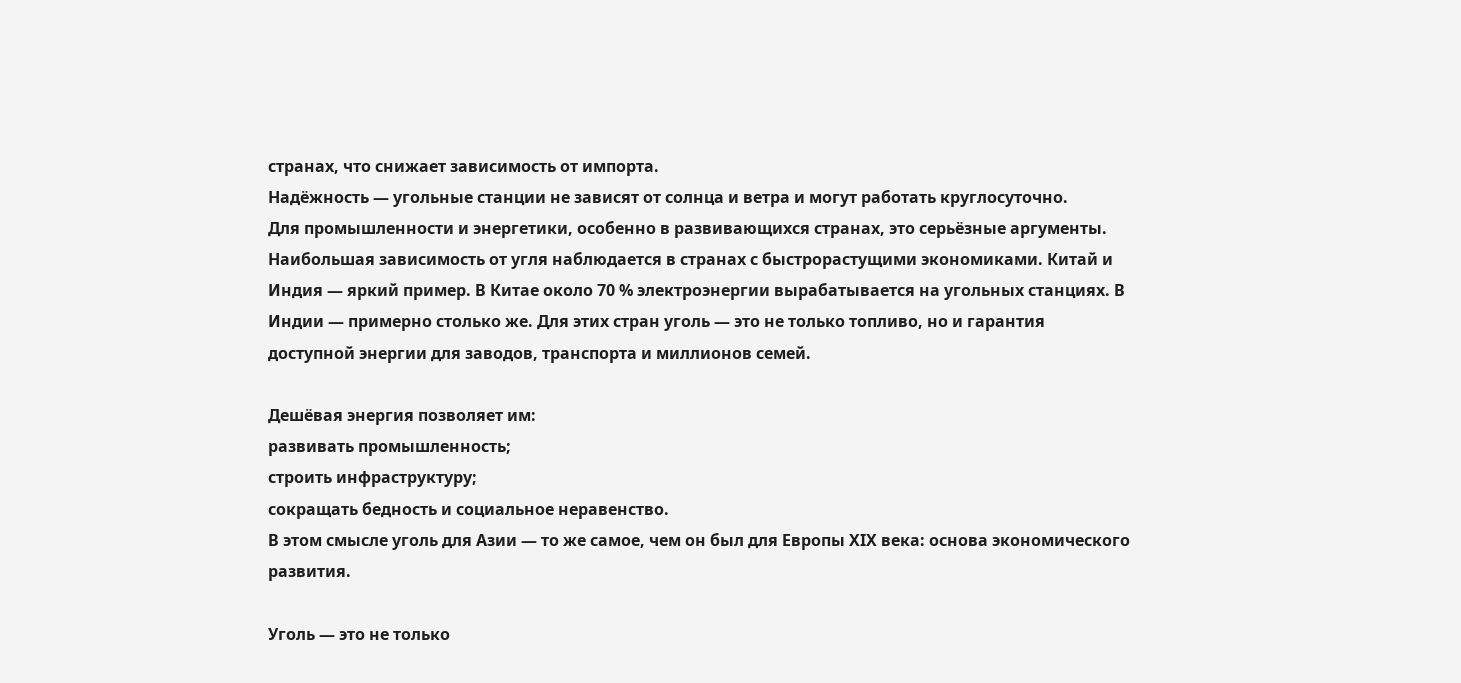странах, что снижает зависимость от импорта.
Надёжность — угольные станции не зависят от солнца и ветра и могут работать круглосуточно.
Для промышленности и энергетики, особенно в развивающихся странах, это серьёзные аргументы.
Наибольшая зависимость от угля наблюдается в странах с быстрорастущими экономиками. Китай и Индия — яркий пример. В Китае около 70 % электроэнергии вырабатывается на угольных станциях. В Индии — примерно столько же. Для этих стран уголь — это не только топливо, но и гарантия доступной энергии для заводов, транспорта и миллионов семей.

Дешёвая энергия позволяет им:
развивать промышленность;
строить инфраструктуру;
сокращать бедность и социальное неравенство.
В этом смысле уголь для Азии — то же самое, чем он был для Европы XIX века: основа экономического развития.

Уголь — это не только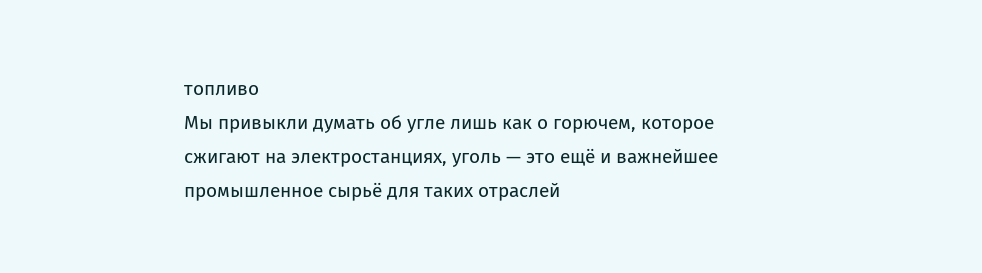топливо
Мы привыкли думать об угле лишь как о горючем, которое сжигают на электростанциях, уголь — это ещё и важнейшее промышленное сырьё для таких отраслей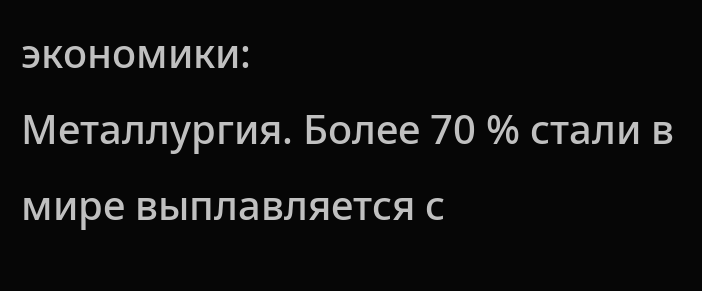экономики:
Металлургия. Более 70 % стали в мире выплавляется с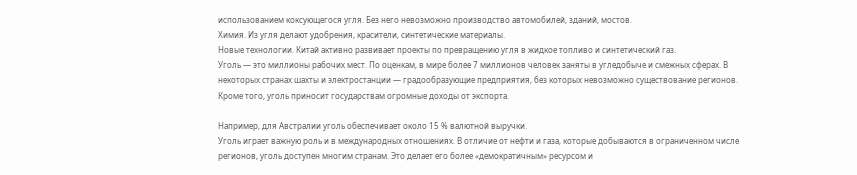использованием коксующегося угля. Без него невозможно производство автомобилей, зданий, мостов.
Химия. Из угля делают удобрения, красители, синтетические материалы.
Новые технологии. Китай активно развивает проекты по превращению угля в жидкое топливо и синтетический газ.
Уголь — это миллионы рабочих мест. По оценкам, в мире более 7 миллионов человек заняты в угледобыче и смежных сферах. В некоторых странах шахты и электростанции — градообразующие предприятия, без которых невозможно существование регионов. Кроме того, уголь приносит государствам огромные доходы от экспорта.

Например, для Австралии уголь обеспечивает около 15 % валютной выручки.
Уголь играет важную роль и в международных отношениях. В отличие от нефти и газа, которые добываются в ограниченном числе регионов, уголь доступен многим странам. Это делает его более «демократичным» ресурсом и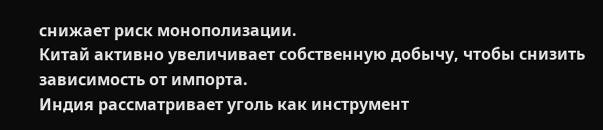снижает риск монополизации.
Китай активно увеличивает собственную добычу, чтобы снизить зависимость от импорта.
Индия рассматривает уголь как инструмент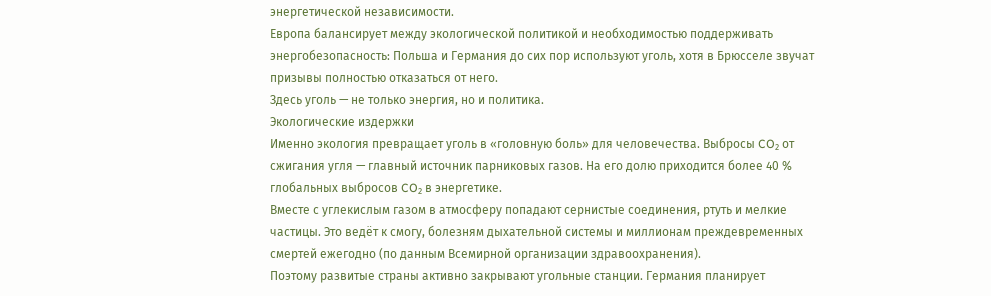энергетической независимости.
Европа балансирует между экологической политикой и необходимостью поддерживать энергобезопасность: Польша и Германия до сих пор используют уголь, хотя в Брюсселе звучат призывы полностью отказаться от него.
Здесь уголь — не только энергия, но и политика.
Экологические издержки
Именно экология превращает уголь в «головную боль» для человечества. Выбросы CO₂ от сжигания угля — главный источник парниковых газов. На его долю приходится более 40 % глобальных выбросов CO₂ в энергетике.
Вместе с углекислым газом в атмосферу попадают сернистые соединения, ртуть и мелкие частицы. Это ведёт к смогу, болезням дыхательной системы и миллионам преждевременных смертей ежегодно (по данным Всемирной организации здравоохранения).
Поэтому развитые страны активно закрывают угольные станции. Германия планирует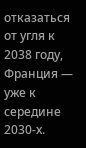отказаться от угля к 2038 году, Франция — уже к середине 2030-х.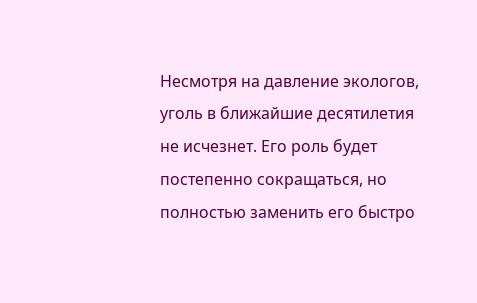Несмотря на давление экологов, уголь в ближайшие десятилетия не исчезнет. Его роль будет постепенно сокращаться, но полностью заменить его быстро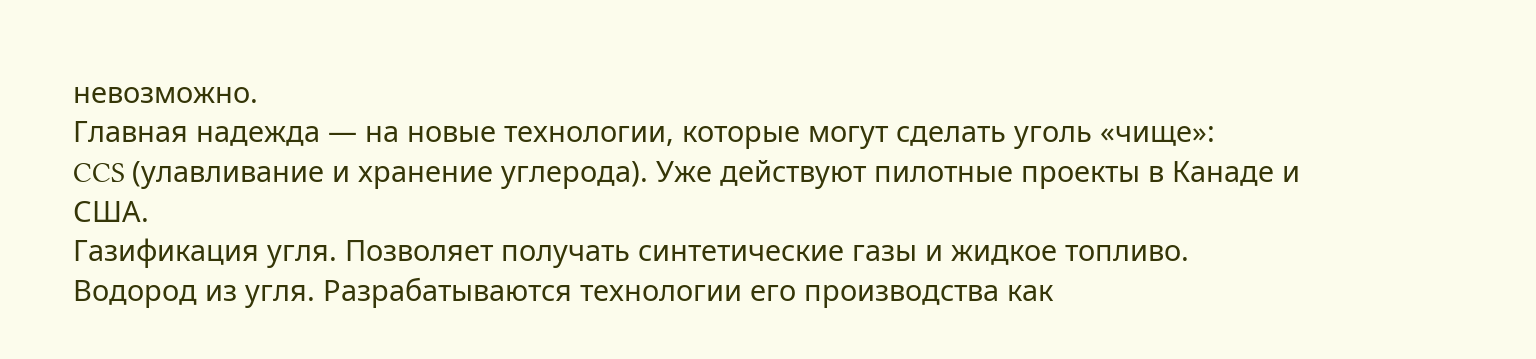невозможно.
Главная надежда — на новые технологии, которые могут сделать уголь «чище»:
CCS (улавливание и хранение углерода). Уже действуют пилотные проекты в Канаде и США.
Газификация угля. Позволяет получать синтетические газы и жидкое топливо.
Водород из угля. Разрабатываются технологии его производства как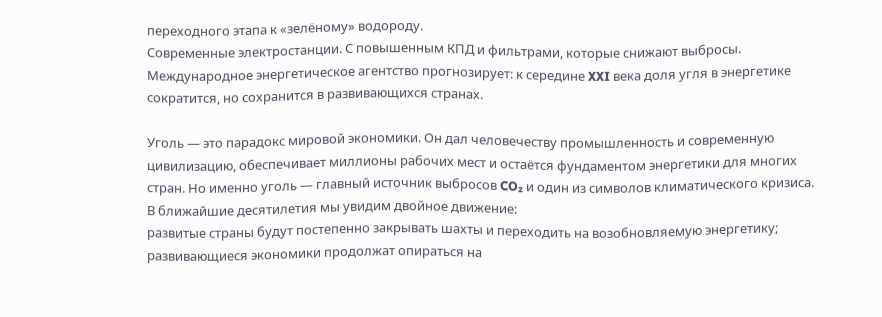переходного этапа к «зелёному» водороду.
Современные электростанции. С повышенным КПД и фильтрами, которые снижают выбросы.
Международное энергетическое агентство прогнозирует: к середине XXI века доля угля в энергетике сократится, но сохранится в развивающихся странах.

Уголь — это парадокс мировой экономики. Он дал человечеству промышленность и современную цивилизацию, обеспечивает миллионы рабочих мест и остаётся фундаментом энергетики для многих стран. Но именно уголь — главный источник выбросов CO₂ и один из символов климатического кризиса.
В ближайшие десятилетия мы увидим двойное движение:
развитые страны будут постепенно закрывать шахты и переходить на возобновляемую энергетику;
развивающиеся экономики продолжат опираться на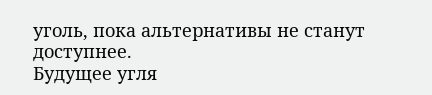уголь, пока альтернативы не станут доступнее.
Будущее угля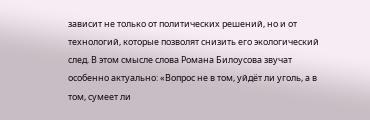зависит не только от политических решений, но и от технологий, которые позволят снизить его экологический след. В этом смысле слова Романа Билоусова звучат особенно актуально: «Вопрос не в том, уйдёт ли уголь, а в том, сумеет ли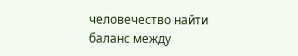человечество найти баланс между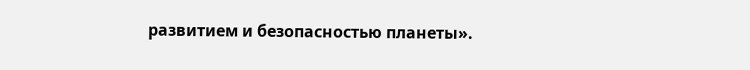развитием и безопасностью планеты».